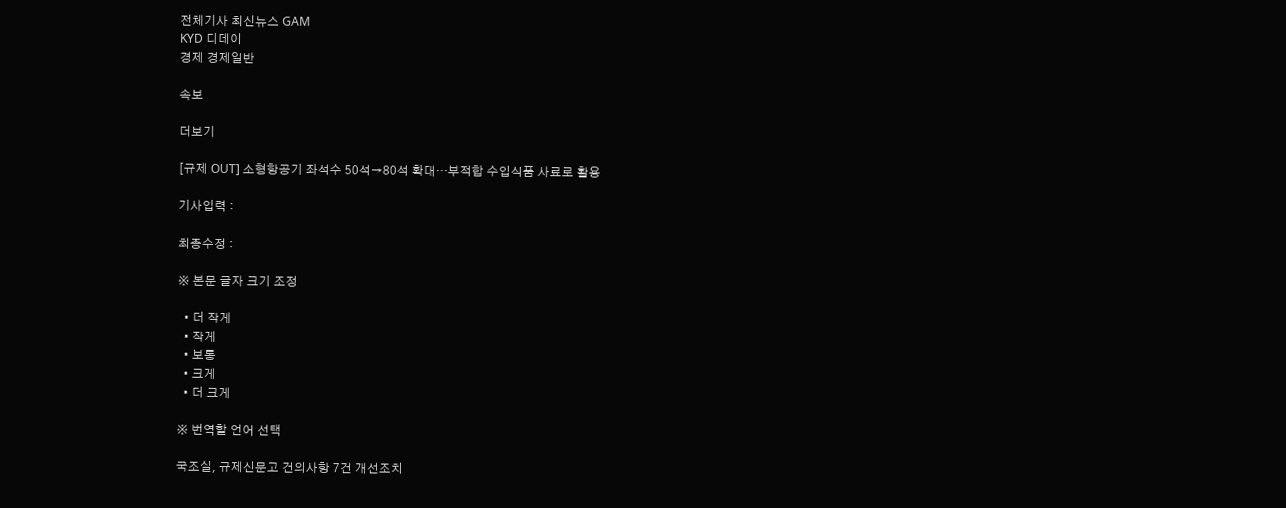전체기사 최신뉴스 GAM
KYD 디데이
경제 경제일반

속보

더보기

[규제 OUT] 소형항공기 좌석수 50석→80석 확대…부적합 수입식품 사료로 활용

기사입력 :

최종수정 :

※ 본문 글자 크기 조정

  • 더 작게
  • 작게
  • 보통
  • 크게
  • 더 크게

※ 번역할 언어 선택

국조실, 규제신문고 건의사항 7건 개선조치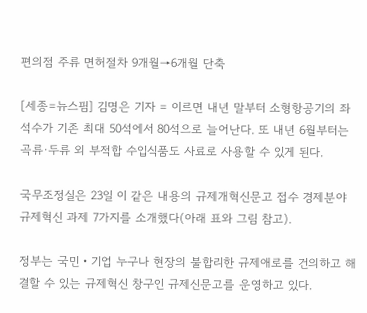편의점 주류 면허절차 9개월→6개월 단축

[세종=뉴스핌] 김명은 기자 = 이르면 내년 말부터 소형항공기의 좌석수가 기존 최대 50석에서 80석으로 늘어난다. 또 내년 6월부터는 곡류·두류 외 부적합 수입식품도 사료로 사용할 수 있게 된다.

국무조정실은 23일 이 같은 내용의 규제개혁신문고 접수 경제분야 규제혁신 과제 7가지를 소개했다(아래 표와 그림 참고).

정부는 국민‧기업 누구나 현장의 불합리한 규제애로를 건의하고 해결할 수 있는 규제혁신 창구인 규제신문고를 운영하고 있다.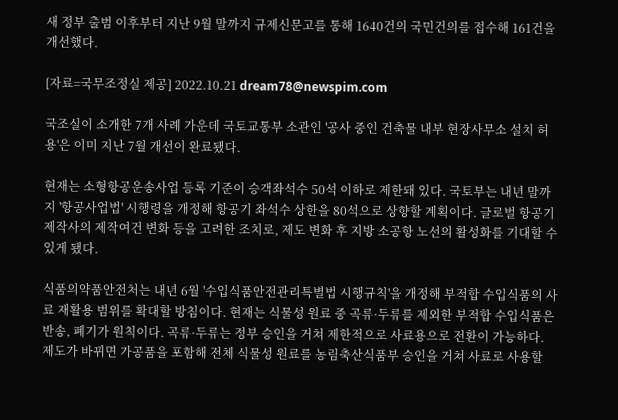새 정부 출범 이후부터 지난 9월 말까지 규제신문고를 통해 1640건의 국민건의를 접수해 161건을 개선했다.

[자료=국무조정실 제공] 2022.10.21 dream78@newspim.com

국조실이 소개한 7개 사례 가운데 국토교통부 소관인 '공사 중인 건축물 내부 현장사무소 설치 허용'은 이미 지난 7월 개선이 완료됐다.

현재는 소형항공운송사업 등록 기준이 승객좌석수 50석 이하로 제한돼 있다. 국토부는 내년 말까지 '항공사업법' 시행령을 개정해 항공기 좌석수 상한을 80석으로 상향할 계획이다. 글로벌 항공기 제작사의 제작여건 변화 등을 고려한 조치로, 제도 변화 후 지방 소공항 노선의 활성화를 기대할 수 있게 됐다.

식품의약품안전처는 내년 6월 '수입식품안전관리특별법 시행규칙'을 개정해 부적합 수입식품의 사료 재활용 범위를 확대할 방침이다. 현재는 식물성 원료 중 곡류·두류를 제외한 부적합 수입식품은 반송, 폐기가 원칙이다. 곡류·두류는 정부 승인을 거쳐 제한적으로 사료용으로 전환이 가능하다. 제도가 바뀌면 가공품을 포함해 전체 식물성 원료를 농림축산식품부 승인을 거쳐 사료로 사용할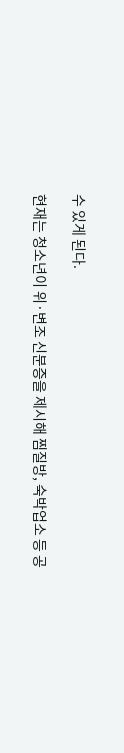수 있게 된다.

현재는 청소년이 위·변조 신분증을 제시해 찜질방, 숙박업소 등 공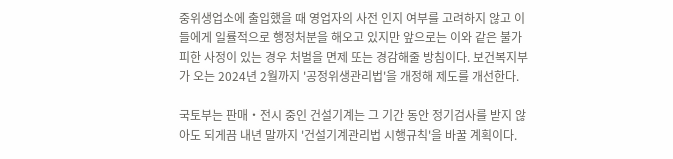중위생업소에 출입했을 때 영업자의 사전 인지 여부를 고려하지 않고 이들에게 일률적으로 행정처분을 해오고 있지만 앞으로는 이와 같은 불가피한 사정이 있는 경우 처벌을 면제 또는 경감해줄 방침이다. 보건복지부가 오는 2024년 2월까지 '공정위생관리법'을 개정해 제도를 개선한다.

국토부는 판매‧전시 중인 건설기계는 그 기간 동안 정기검사를 받지 않아도 되게끔 내년 말까지 '건설기계관리법 시행규칙'을 바꿀 계획이다.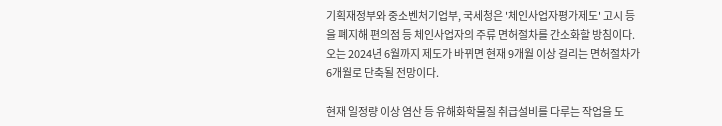기획재정부와 중소벤처기업부, 국세청은 '체인사업자평가제도' 고시 등을 폐지해 편의점 등 체인사업자의 주류 면허절차를 간소화할 방침이다. 오는 2024년 6월까지 제도가 바뀌면 현재 9개월 이상 걸리는 면허절차가 6개월로 단축될 전망이다.

현재 일정량 이상 염산 등 유해화학물질 취급설비를 다루는 작업을 도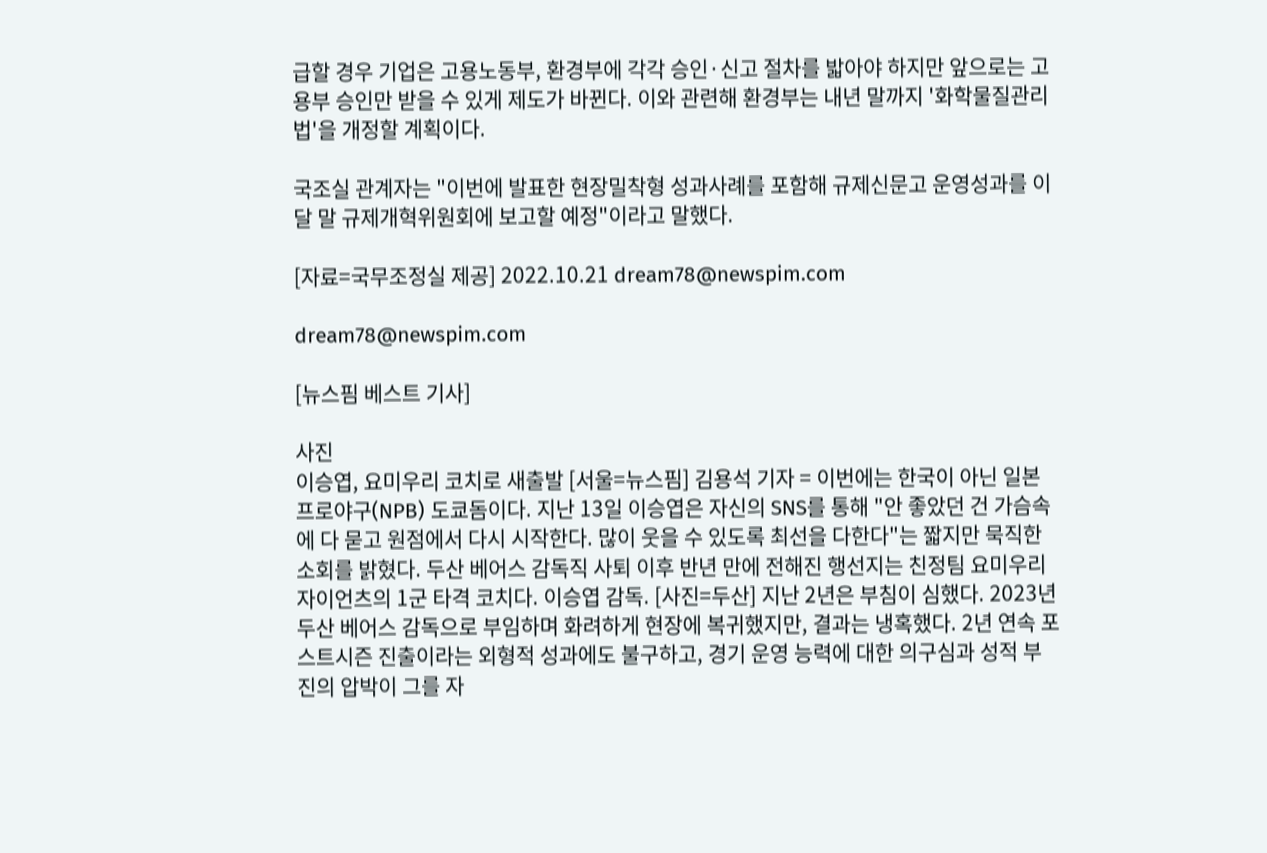급할 경우 기업은 고용노동부, 환경부에 각각 승인·신고 절차를 밟아야 하지만 앞으로는 고용부 승인만 받을 수 있게 제도가 바뀐다. 이와 관련해 환경부는 내년 말까지 '화학물질관리법'을 개정할 계획이다.

국조실 관계자는 "이번에 발표한 현장밀착형 성과사례를 포함해 규제신문고 운영성과를 이달 말 규제개혁위원회에 보고할 예정"이라고 말했다.

[자료=국무조정실 제공] 2022.10.21 dream78@newspim.com

dream78@newspim.com

[뉴스핌 베스트 기사]

사진
이승엽, 요미우리 코치로 새출발 [서울=뉴스핌] 김용석 기자 = 이번에는 한국이 아닌 일본프로야구(NPB) 도쿄돔이다. 지난 13일 이승엽은 자신의 SNS를 통해 "안 좋았던 건 가슴속에 다 묻고 원점에서 다시 시작한다. 많이 웃을 수 있도록 최선을 다한다"는 짧지만 묵직한 소회를 밝혔다. 두산 베어스 감독직 사퇴 이후 반년 만에 전해진 행선지는 친정팀 요미우리 자이언츠의 1군 타격 코치다. 이승엽 감독. [사진=두산] 지난 2년은 부침이 심했다. 2023년 두산 베어스 감독으로 부임하며 화려하게 현장에 복귀했지만, 결과는 냉혹했다. 2년 연속 포스트시즌 진출이라는 외형적 성과에도 불구하고, 경기 운영 능력에 대한 의구심과 성적 부진의 압박이 그를 자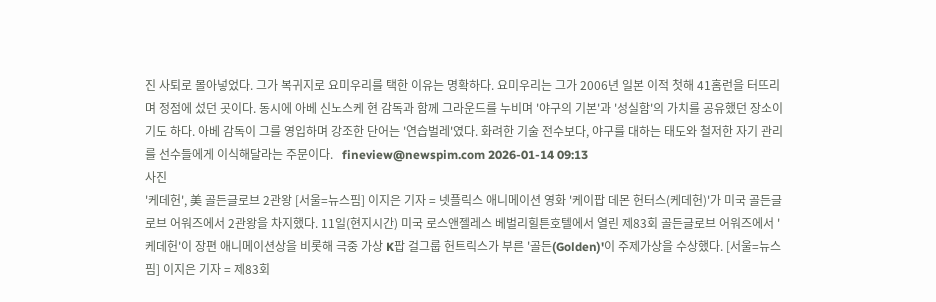진 사퇴로 몰아넣었다. 그가 복귀지로 요미우리를 택한 이유는 명확하다. 요미우리는 그가 2006년 일본 이적 첫해 41홈런을 터뜨리며 정점에 섰던 곳이다. 동시에 아베 신노스케 현 감독과 함께 그라운드를 누비며 '야구의 기본'과 '성실함'의 가치를 공유했던 장소이기도 하다. 아베 감독이 그를 영입하며 강조한 단어는 '연습벌레'였다. 화려한 기술 전수보다, 야구를 대하는 태도와 철저한 자기 관리를 선수들에게 이식해달라는 주문이다.   fineview@newspim.com 2026-01-14 09:13
사진
'케데헌', 美 골든글로브 2관왕 [서울=뉴스핌] 이지은 기자 = 넷플릭스 애니메이션 영화 '케이팝 데몬 헌터스(케데헌)'가 미국 골든글로브 어워즈에서 2관왕을 차지했다. 11일(현지시간) 미국 로스앤젤레스 베벌리힐튼호텔에서 열린 제83회 골든글로브 어워즈에서 '케데헌'이 장편 애니메이션상을 비롯해 극중 가상 K팝 걸그룹 헌트릭스가 부른 '골든(Golden)'이 주제가상을 수상했다. [서울=뉴스핌] 이지은 기자 = 제83회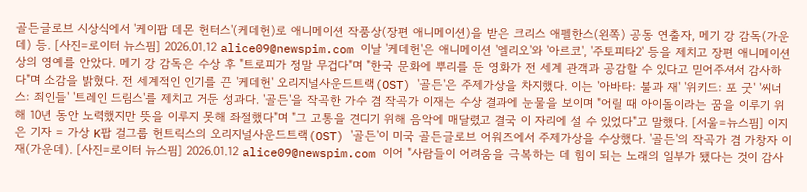골든글로브 시상식에서 '케이팝 데몬 헌터스'(케데헌)로 애니메이션 작품상(장편 애니메이션)을 받은 크리스 애펠한스(왼쪽) 공동 연출자, 메기 강 감독(가운데) 등. [사진=로이터 뉴스핌] 2026.01.12 alice09@newspim.com 이날 '케데헌'은 애니메이션 '엘리오'와 '아르코', '주토피타2' 등을 제치고 장편 애니메이션상의 영예를 안았다. 메기 강 감독은 수상 후 "트로피가 정말 무겁다"며 "한국 문화에 뿌리를 둔 영화가 전 세계 관객과 공감할 수 있다고 믿어주셔서 감사하다"며 소감을 밝혔다. 전 세계적인 인기를 끈 '케데헌' 오리지널사운드트랙(OST) '골든'은 주제가상을 차지했다. 이는 '아바타: 불과 재' '위키드: 포 굿' '씨너스: 죄인들' '트레인 드림스'를 제치고 거둔 성과다. '골든'을 작곡한 가수 겸 작곡가 이재는 수상 결과에 눈물을 보이며 "어릴 때 아이돌이라는 꿈을 이루기 위해 10년 동안 노력했지만 뜻을 이루지 못해 좌절했다"며 "그 고통을 견디기 위해 음악에 매달렸고 결국 이 자리에 설 수 있었다"고 말했다. [서울=뉴스핌] 이지은 기자 = 가상 K팝 걸그룹 헌트릭스의 오리지널사운드트랙(OST) '골든'이 미국 골든글로브 어워즈에서 주제가상을 수상했다. '골든'의 작곡가 겸 가창자 이재(가운데). [사진=로이터 뉴스핌] 2026.01.12 alice09@newspim.com 이어 "사람들이 어려움을 극복하는 데 힘이 되는 노래의 일부가 됐다는 것이 감사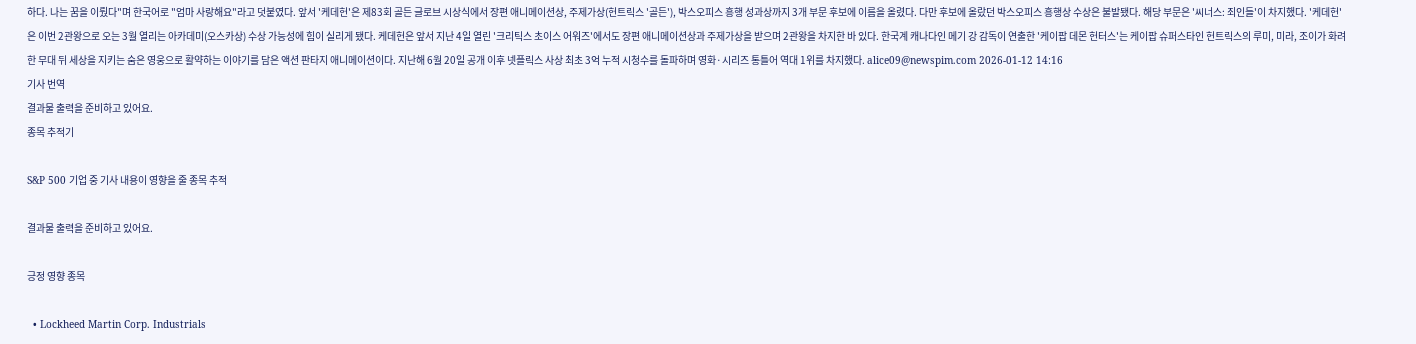하다. 나는 꿈을 이뤘다"며 한국어로 "엄마 사랑해요"라고 덧붙였다. 앞서 '케데헌'은 제83회 골든 글로브 시상식에서 장편 애니메이션상, 주제가상(헌트릭스 '골든'), 박스오피스 흥행 성과상까지 3개 부문 후보에 이름을 올렸다. 다만 후보에 올랐던 박스오피스 흥행상 수상은 불발됐다. 해당 부문은 '씨너스: 죄인들'이 차지했다. '케데헌'은 이번 2관왕으로 오는 3월 열리는 아카데미(오스카상) 수상 가능성에 힘이 실리게 됐다. 케데헌은 앞서 지난 4일 열린 '크리틱스 초이스 어워즈'에서도 장편 애니메이션상과 주제가상을 받으며 2관왕을 차지한 바 있다. 한국계 캐나다인 메기 강 감독이 연출한 '케이팝 데몬 헌터스'는 케이팝 슈퍼스타인 헌트릭스의 루미, 미라, 조이가 화려한 무대 뒤 세상을 지키는 숨은 영웅으로 활약하는 이야기를 담은 액션 판타지 애니메이션이다. 지난해 6월 20일 공개 이후 넷플릭스 사상 최초 3억 누적 시청수를 돌파하며 영화·시리즈 통틀어 역대 1위를 차지했다. alice09@newspim.com 2026-01-12 14:16
기사 번역
결과물 출력을 준비하고 있어요.
종목 추적기

S&P 500 기업 중 기사 내용이 영향을 줄 종목 추적

결과물 출력을 준비하고 있어요.

긍정 영향 종목

  • Lockheed Martin Corp. Industrials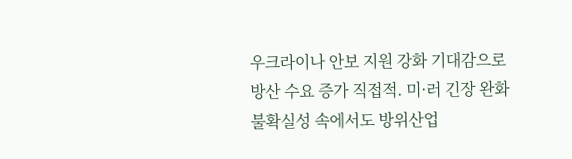우크라이나 안보 지원 강화 기대감으로 방산 수요 증가 직접적. 미·러 긴장 완화 불확실성 속에서도 방위산업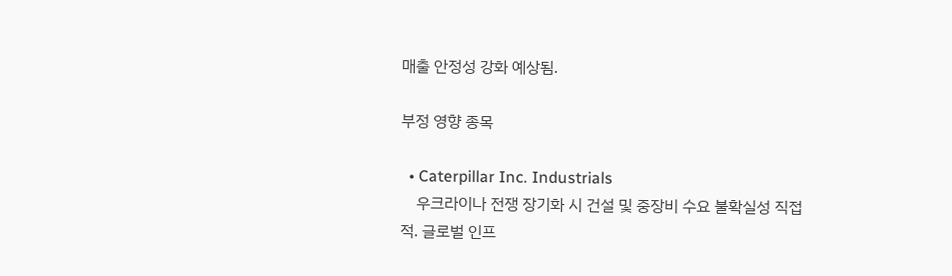매출 안정성 강화 예상됨.

부정 영향 종목

  • Caterpillar Inc. Industrials
    우크라이나 전쟁 장기화 시 건설 및 중장비 수요 불확실성 직접적. 글로벌 인프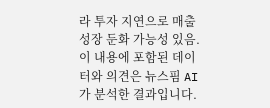라 투자 지연으로 매출 성장 둔화 가능성 있음.
이 내용에 포함된 데이터와 의견은 뉴스핌 AI가 분석한 결과입니다.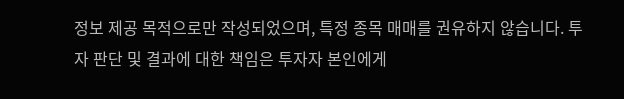정보 제공 목적으로만 작성되었으며, 특정 종목 매매를 권유하지 않습니다. 투자 판단 및 결과에 대한 책임은 투자자 본인에게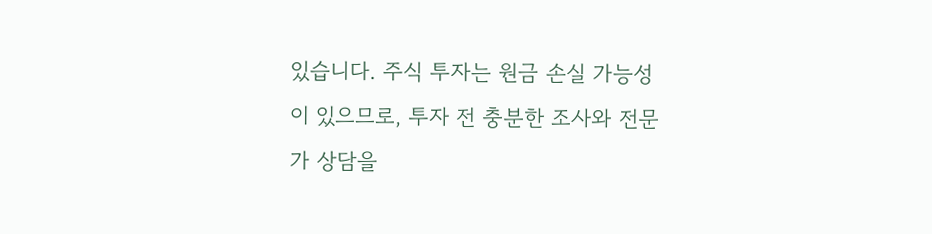있습니다. 주식 투자는 원금 손실 가능성이 있으므로, 투자 전 충분한 조사와 전문가 상담을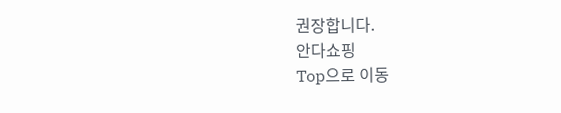권장합니다.
안다쇼핑
Top으로 이동